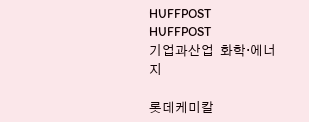HUFFPOST
HUFFPOST
기업과산업  화학·에너지

롯데케미칼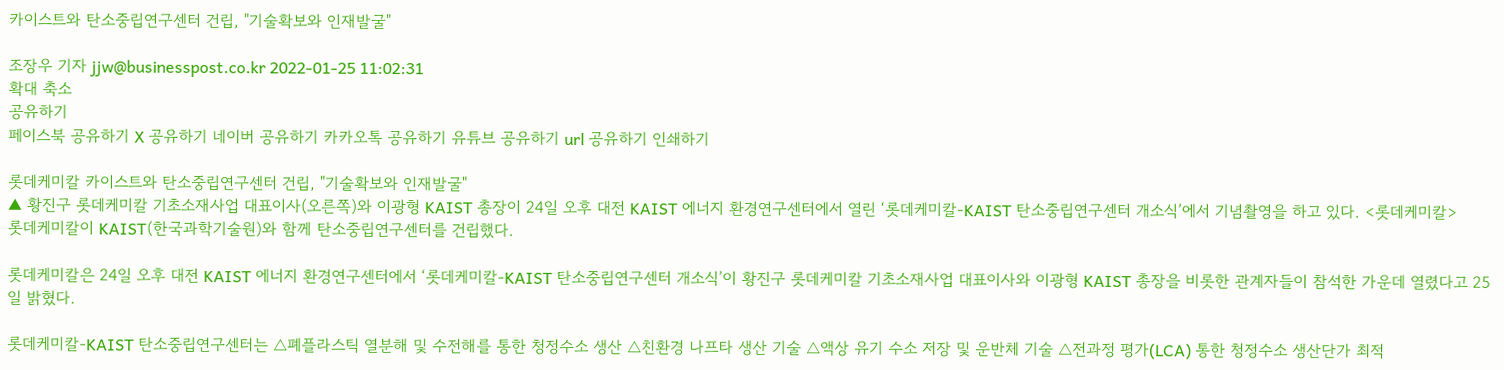카이스트와 탄소중립연구센터 건립, "기술확보와 인재발굴"

조장우 기자 jjw@businesspost.co.kr 2022-01-25 11:02:31
확대 축소
공유하기
페이스북 공유하기 X 공유하기 네이버 공유하기 카카오톡 공유하기 유튜브 공유하기 url 공유하기 인쇄하기

롯데케미칼 카이스트와 탄소중립연구센터 건립, "기술확보와 인재발굴"
▲ 황진구 롯데케미칼 기초소재사업 대표이사(오른쪽)와 이광형 KAIST 총장이 24일 오후 대전 KAIST 에너지 환경연구센터에서 열린 ‘롯데케미칼-KAIST 탄소중립연구센터 개소식’에서 기념촬영을 하고 있다. <롯데케미칼>
롯데케미칼이 KAIST(한국과학기술원)와 함께 탄소중립연구센터를 건립했다.

롯데케미칼은 24일 오후 대전 KAIST 에너지 환경연구센터에서 ‘롯데케미칼-KAIST 탄소중립연구센터 개소식’이 황진구 롯데케미칼 기초소재사업 대표이사와 이광형 KAIST 총장을 비롯한 관계자들이 참석한 가운데 열렸다고 25일 밝혔다.

롯데케미칼-KAIST 탄소중립연구센터는 △폐플라스틱 열분해 및 수전해를 통한 청정수소 생산 △친환경 나프타 생산 기술 △액상 유기 수소 저장 및 운반체 기술 △전과정 평가(LCA) 통한 청정수소 생산단가 최적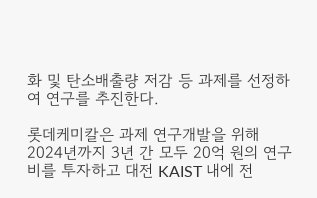화 및 탄소배출량 저감 등 과제를 선정하여 연구를 추진한다.

롯데케미칼은 과제 연구개발을 위해 2024년까지 3년 간 모두 20억 원의 연구비를 투자하고 대전 KAIST 내에 전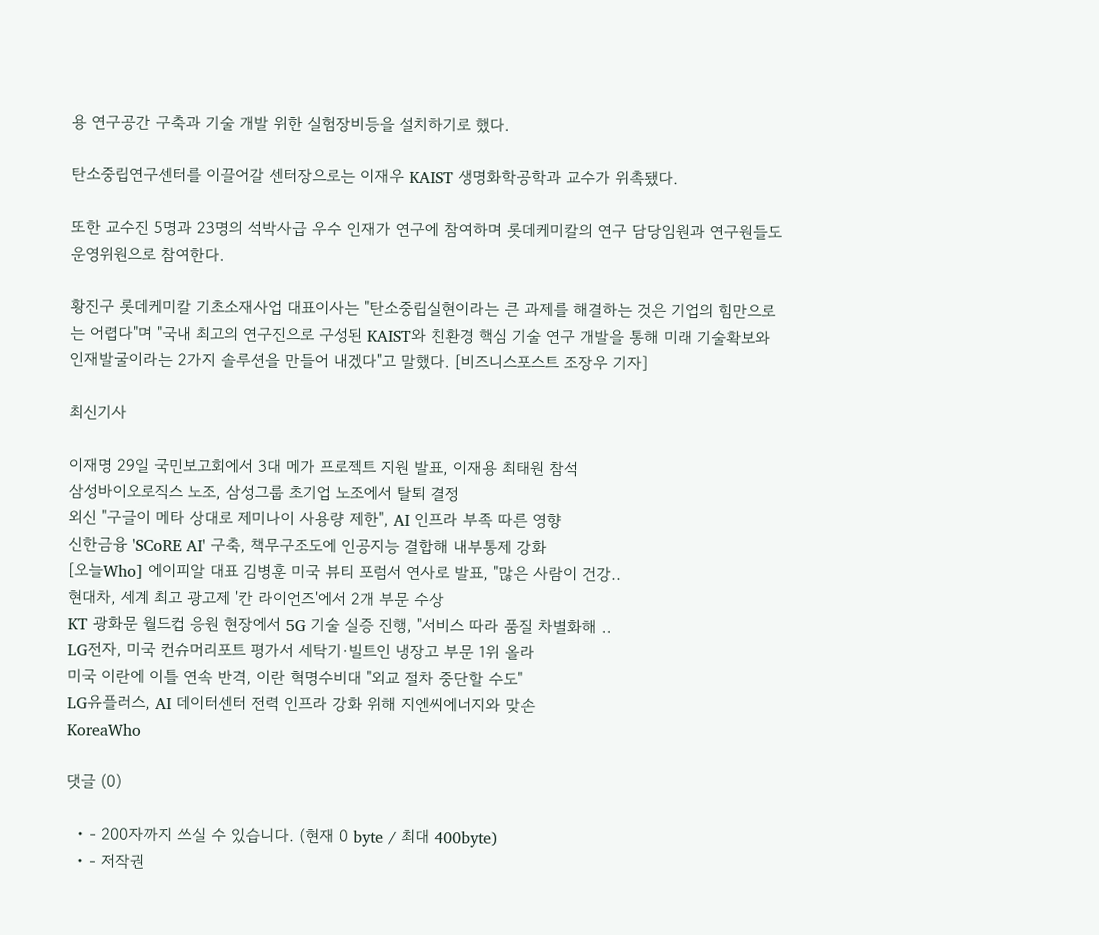용 연구공간 구축과 기술 개발 위한 실험장비등을 설치하기로 했다.

탄소중립연구센터를 이끌어갈 센터장으로는 이재우 KAIST 생명화학공학과 교수가 위촉됐다.

또한 교수진 5명과 23명의 석박사급 우수 인재가 연구에 참여하며 롯데케미칼의 연구 담당임원과 연구원들도 운영위원으로 참여한다.

황진구 롯데케미칼 기초소재사업 대표이사는 "탄소중립실현이라는 큰 과제를 해결하는 것은 기업의 힘만으로는 어렵다"며 "국내 최고의 연구진으로 구성된 KAIST와 친환경 핵심 기술 연구 개발을 통해 미래 기술확보와 인재발굴이라는 2가지 솔루션을 만들어 내겠다"고 말했다. [비즈니스포스트 조장우 기자]

최신기사

이재명 29일 국민보고회에서 3대 메가 프로젝트 지원 발표, 이재용 최태원 참석
삼성바이오로직스 노조, 삼성그룹 초기업 노조에서 탈퇴 결정
외신 "구글이 메타 상대로 제미나이 사용량 제한", AI 인프라 부족 따른 영향
신한금융 'SCoRE AI' 구축, 책무구조도에 인공지능 결합해 내부통제 강화
[오늘Who] 에이피알 대표 김병훈 미국 뷰티 포럼서 연사로 발표, "많은 사람이 건강..
현대차, 세계 최고 광고제 '칸 라이언즈'에서 2개 부문 수상
KT 광화문 월드컵 응원 현장에서 5G 기술 실증 진행, "서비스 따라 품질 차별화해 ..
LG전자, 미국 컨슈머리포트 평가서 세탁기·빌트인 냉장고 부문 1위 올라
미국 이란에 이틀 연속 반격, 이란 혁명수비대 "외교 절차 중단할 수도"
LG유플러스, AI 데이터센터 전력 인프라 강화 위해 지엔씨에너지와 맞손
KoreaWho

댓글 (0)

  • - 200자까지 쓰실 수 있습니다. (현재 0 byte / 최대 400byte)
  • - 저작권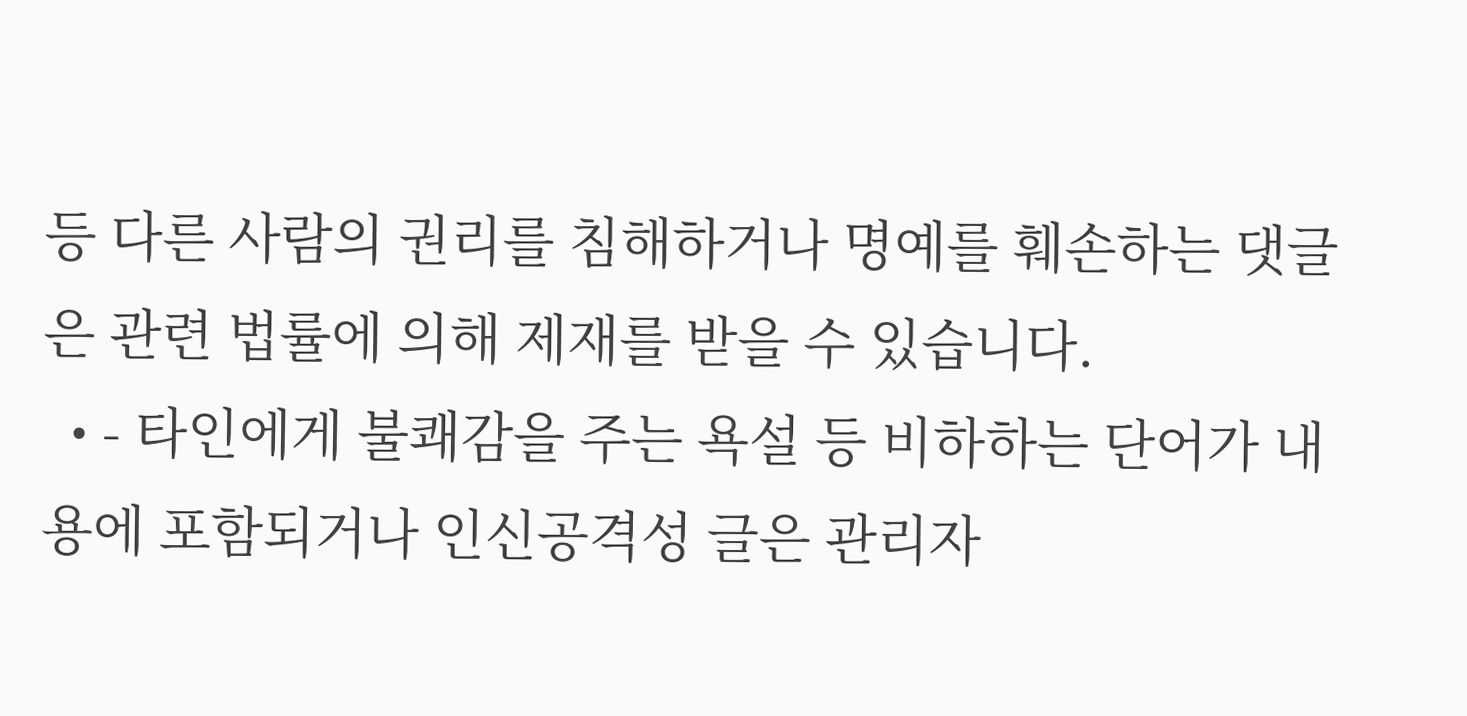등 다른 사람의 권리를 침해하거나 명예를 훼손하는 댓글은 관련 법률에 의해 제재를 받을 수 있습니다.
  • - 타인에게 불쾌감을 주는 욕설 등 비하하는 단어가 내용에 포함되거나 인신공격성 글은 관리자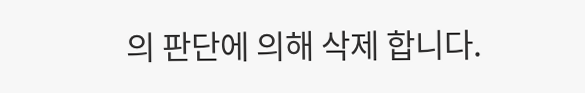의 판단에 의해 삭제 합니다.